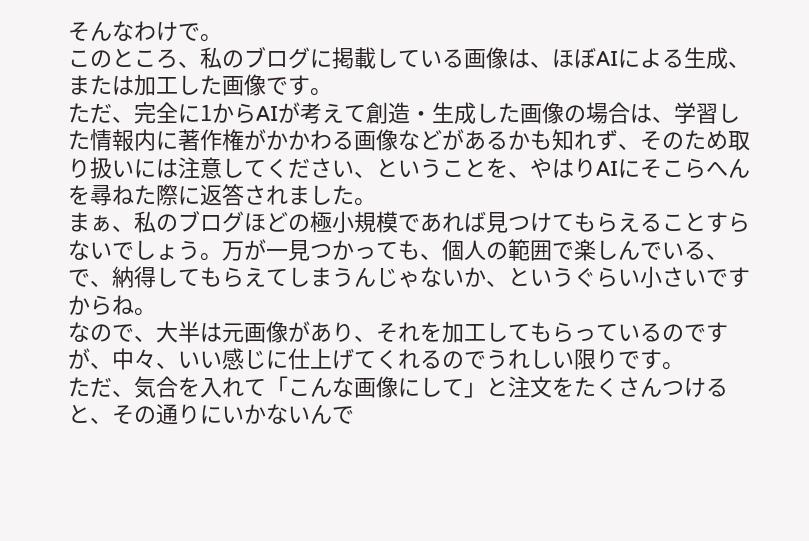そんなわけで。
このところ、私のブログに掲載している画像は、ほぼAIによる生成、または加工した画像です。
ただ、完全に1からAIが考えて創造・生成した画像の場合は、学習した情報内に著作権がかかわる画像などがあるかも知れず、そのため取り扱いには注意してください、ということを、やはりAIにそこらへんを尋ねた際に返答されました。
まぁ、私のブログほどの極小規模であれば見つけてもらえることすらないでしょう。万が一見つかっても、個人の範囲で楽しんでいる、で、納得してもらえてしまうんじゃないか、というぐらい小さいですからね。
なので、大半は元画像があり、それを加工してもらっているのですが、中々、いい感じに仕上げてくれるのでうれしい限りです。
ただ、気合を入れて「こんな画像にして」と注文をたくさんつけると、その通りにいかないんで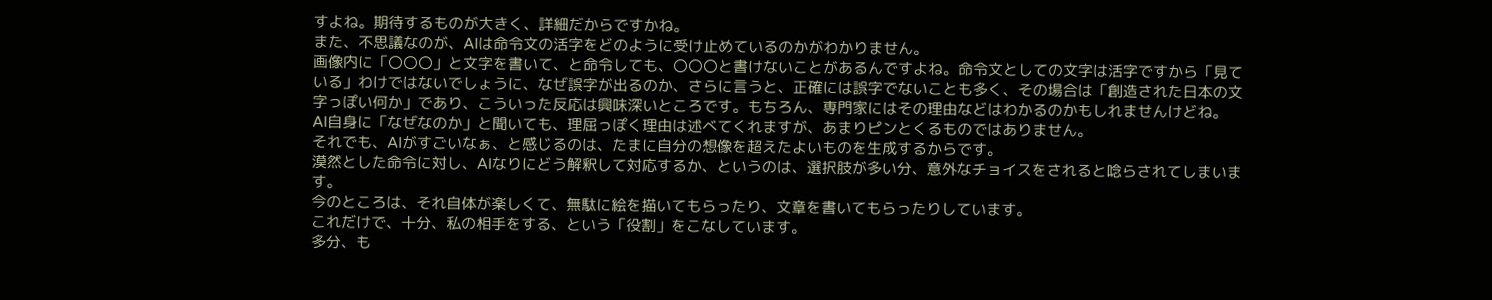すよね。期待するものが大きく、詳細だからですかね。
また、不思議なのが、AIは命令文の活字をどのように受け止めているのかがわかりません。
画像内に「〇〇〇」と文字を書いて、と命令しても、〇〇〇と書けないことがあるんですよね。命令文としての文字は活字ですから「見ている」わけではないでしょうに、なぜ誤字が出るのか、さらに言うと、正確には誤字でないことも多く、その場合は「創造された日本の文字っぽい何か」であり、こういった反応は興味深いところです。もちろん、専門家にはその理由などはわかるのかもしれませんけどね。
AI自身に「なぜなのか」と聞いても、理屈っぽく理由は述べてくれますが、あまりピンとくるものではありません。
それでも、AIがすごいなぁ、と感じるのは、たまに自分の想像を超えたよいものを生成するからです。
漠然とした命令に対し、AIなりにどう解釈して対応するか、というのは、選択肢が多い分、意外なチョイスをされると唸らされてしまいます。
今のところは、それ自体が楽しくて、無駄に絵を描いてもらったり、文章を書いてもらったりしています。
これだけで、十分、私の相手をする、という「役割」をこなしています。
多分、も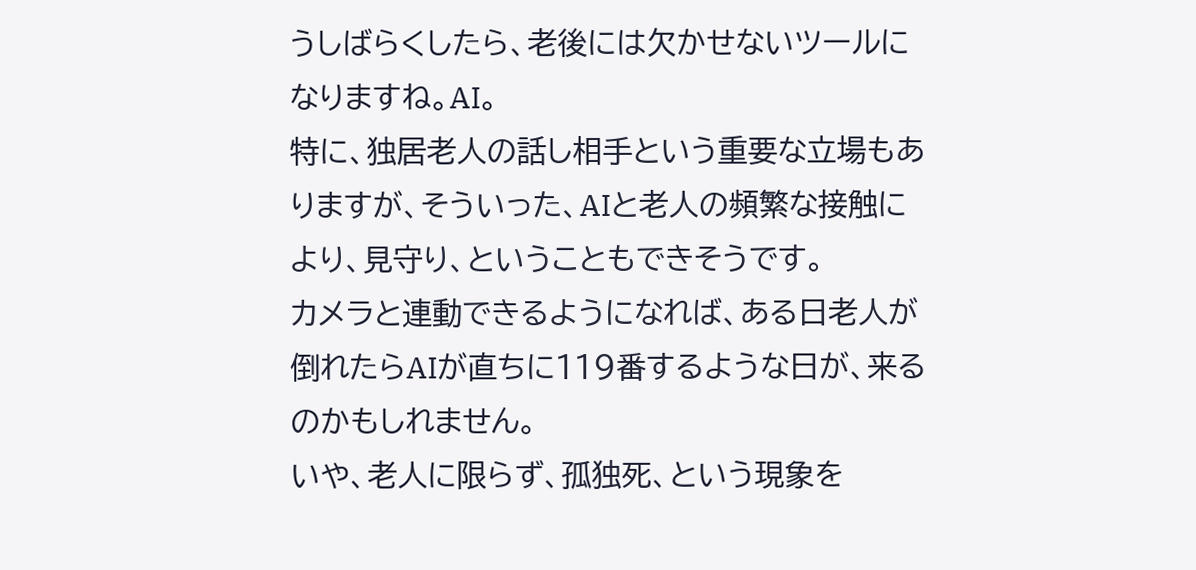うしばらくしたら、老後には欠かせないツールになりますね。AI。
特に、独居老人の話し相手という重要な立場もありますが、そういった、AIと老人の頻繁な接触により、見守り、ということもできそうです。
カメラと連動できるようになれば、ある日老人が倒れたらAIが直ちに119番するような日が、来るのかもしれません。
いや、老人に限らず、孤独死、という現象を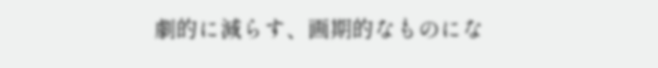劇的に減らす、画期的なものにな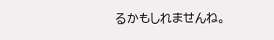るかもしれませんね。